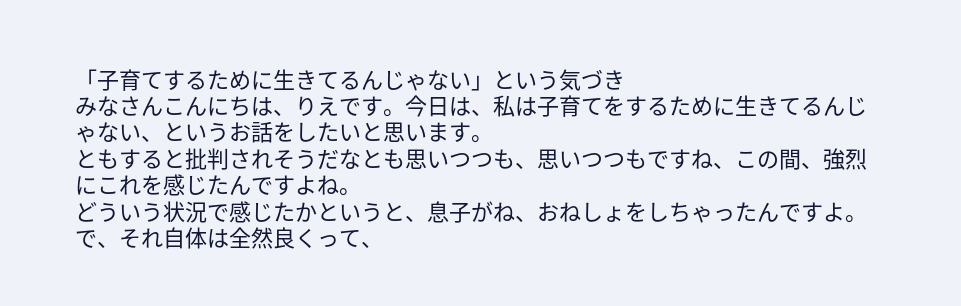「子育てするために生きてるんじゃない」という気づき
みなさんこんにちは、りえです。今日は、私は子育てをするために生きてるんじゃない、というお話をしたいと思います。
ともすると批判されそうだなとも思いつつも、思いつつもですね、この間、強烈にこれを感じたんですよね。
どういう状況で感じたかというと、息子がね、おねしょをしちゃったんですよ。
で、それ自体は全然良くって、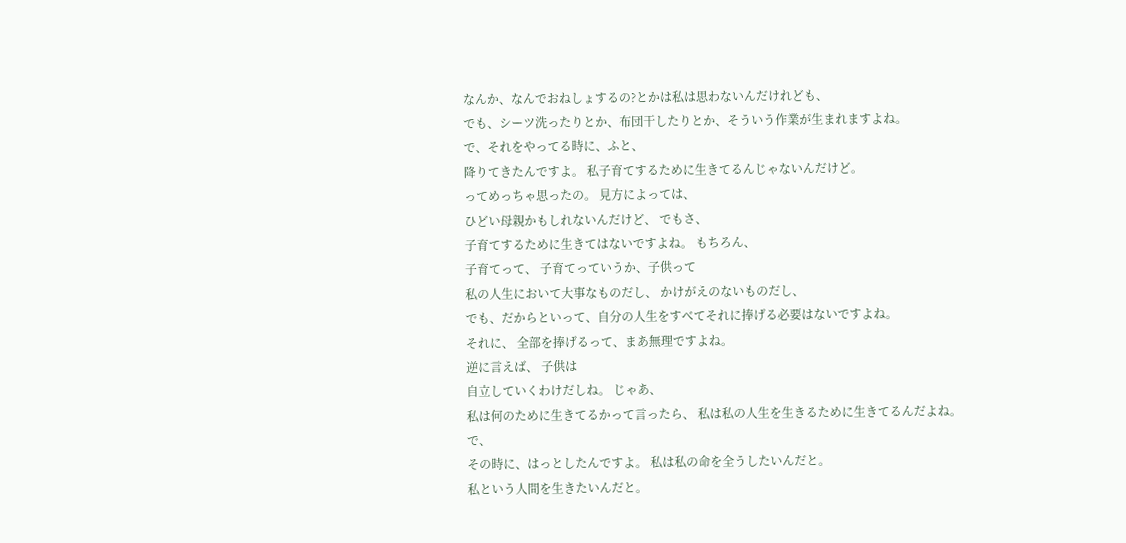なんか、なんでおねしょするの?とかは私は思わないんだけれども、
でも、シーツ洗ったりとか、布団干したりとか、そういう作業が生まれますよね。
で、それをやってる時に、ふと、
降りてきたんですよ。 私子育てするために生きてるんじゃないんだけど。
ってめっちゃ思ったの。 見方によっては、
ひどい母親かもしれないんだけど、 でもさ、
子育てするために生きてはないですよね。 もちろん、
子育てって、 子育てっていうか、子供って
私の人生において大事なものだし、 かけがえのないものだし、
でも、だからといって、自分の人生をすべてそれに捧げる必要はないですよね。
それに、 全部を捧げるって、まあ無理ですよね。
逆に言えば、 子供は
自立していくわけだしね。 じゃあ、
私は何のために生きてるかって言ったら、 私は私の人生を生きるために生きてるんだよね。
で、
その時に、はっとしたんですよ。 私は私の命を全うしたいんだと。
私という人間を生きたいんだと。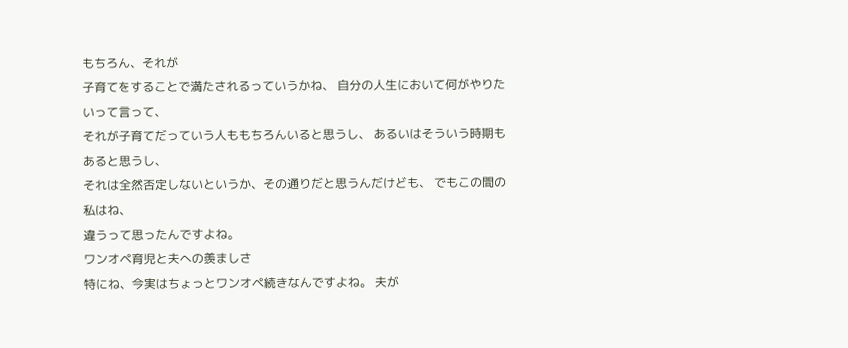もちろん、それが
子育てをすることで満たされるっていうかね、 自分の人生において何がやりたいって言って、
それが子育てだっていう人ももちろんいると思うし、 あるいはそういう時期もあると思うし、
それは全然否定しないというか、その通りだと思うんだけども、 でもこの間の私はね、
違うって思ったんですよね。
ワンオペ育児と夫への羨ましさ
特にね、今実はちょっとワンオペ続きなんですよね。 夫が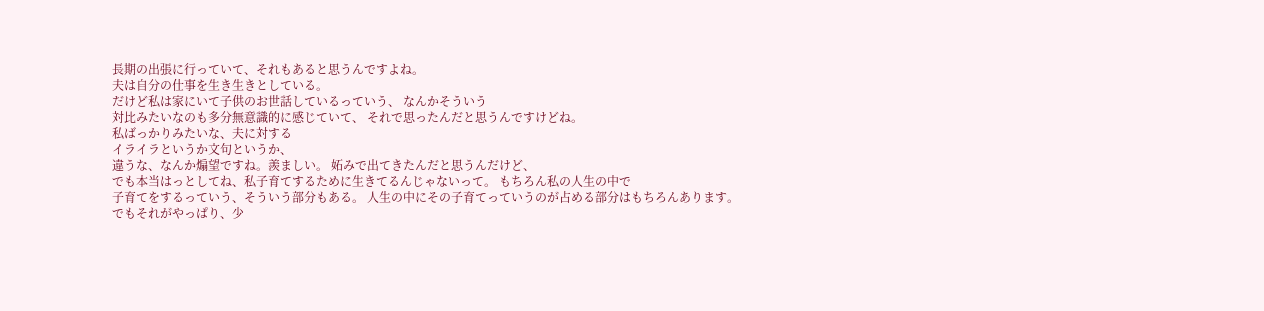長期の出張に行っていて、それもあると思うんですよね。
夫は自分の仕事を生き生きとしている。
だけど私は家にいて子供のお世話しているっていう、 なんかそういう
対比みたいなのも多分無意識的に感じていて、 それで思ったんだと思うんですけどね。
私ばっかりみたいな、夫に対する
イライラというか文句というか、
違うな、なんか煽望ですね。羨ましい。 妬みで出てきたんだと思うんだけど、
でも本当はっとしてね、私子育てするために生きてるんじゃないって。 もちろん私の人生の中で
子育てをするっていう、そういう部分もある。 人生の中にその子育てっていうのが占める部分はもちろんあります。
でもそれがやっぱり、少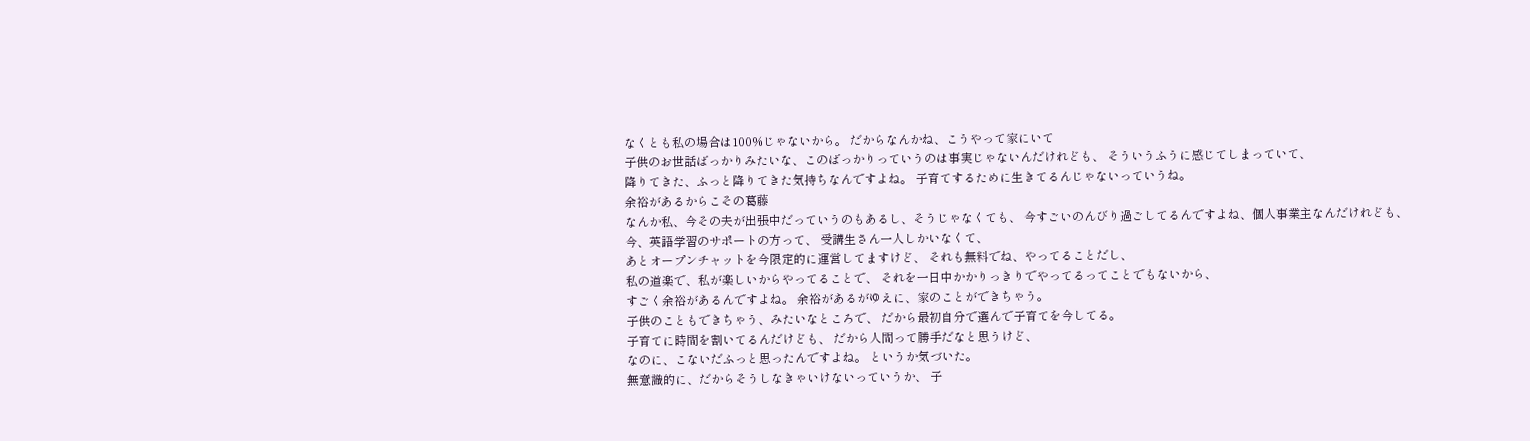なくとも私の場合は100%じゃないから。 だからなんかね、こうやって家にいて
子供のお世話ばっかりみたいな、このばっかりっていうのは事実じゃないんだけれども、 そういうふうに感じてしまっていて、
降りてきた、ふっと降りてきた気持ちなんですよね。 子育てするために生きてるんじゃないっていうね。
余裕があるからこその葛藤
なんか私、今その夫が出張中だっていうのもあるし、そうじゃなくても、 今すごいのんびり過ごしてるんですよね、個人事業主なんだけれども、
今、英語学習のサポートの方って、 受講生さん一人しかいなくて、
あとオープンチャットを今限定的に運営してますけど、 それも無料でね、やってることだし、
私の道楽で、私が楽しいからやってることで、 それを一日中かかりっきりでやってるってことでもないから、
すごく余裕があるんですよね。 余裕があるがゆえに、家のことができちゃう。
子供のこともできちゃう、みたいなところで、 だから最初自分で選んで子育てを今してる。
子育てに時間を割いてるんだけども、 だから人間って勝手だなと思うけど、
なのに、こないだふっと思ったんですよね。 というか気づいた。
無意識的に、だからそうしなきゃいけないっていうか、 子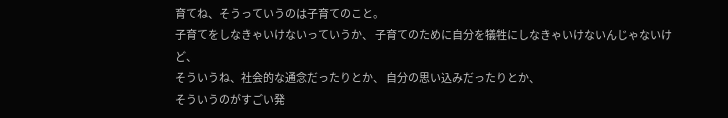育てね、そうっていうのは子育てのこと。
子育てをしなきゃいけないっていうか、 子育てのために自分を犠牲にしなきゃいけないんじゃないけど、
そういうね、社会的な通念だったりとか、 自分の思い込みだったりとか、
そういうのがすごい発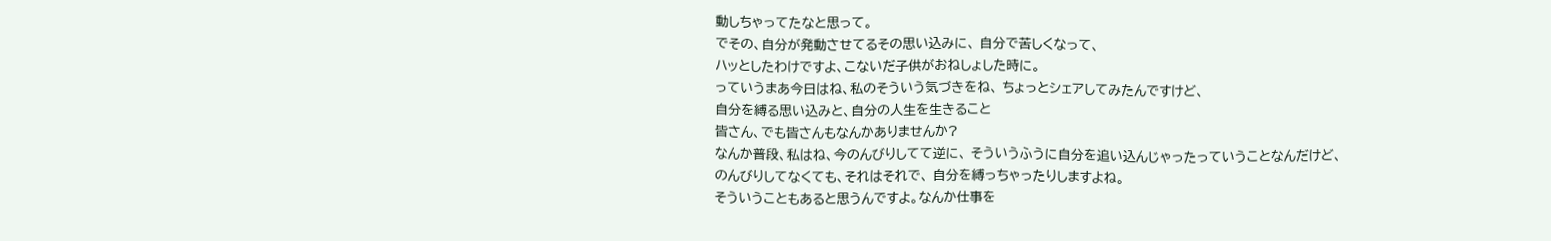動しちゃってたなと思って。
でその、自分が発動させてるその思い込みに、 自分で苦しくなって、
ハッとしたわけですよ、こないだ子供がおねしょした時に。
っていうまあ今日はね、私のそういう気づきをね、 ちょっとシェアしてみたんですけど、
自分を縛る思い込みと、自分の人生を生きること
皆さん、でも皆さんもなんかありませんか?
なんか普段、私はね、今のんびりしてて逆に、 そういうふうに自分を追い込んじゃったっていうことなんだけど、
のんびりしてなくても、それはそれで、 自分を縛っちゃったりしますよね。
そういうこともあると思うんですよ。なんか仕事を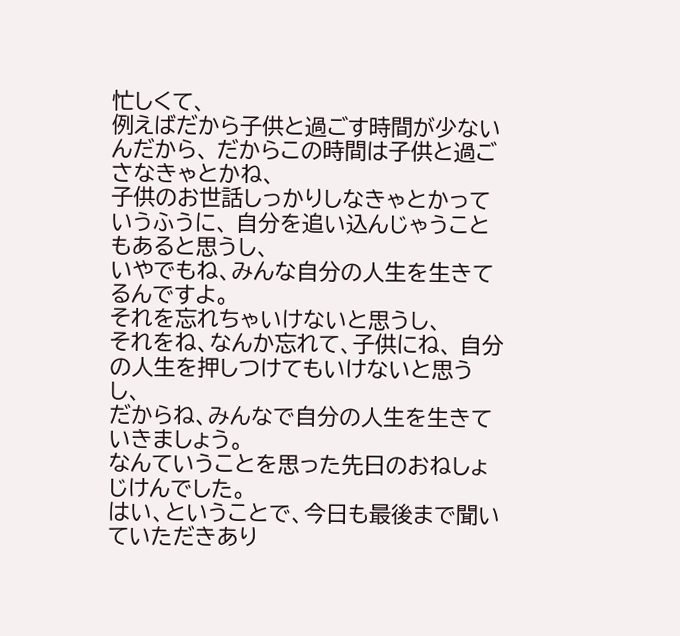忙しくて、
例えばだから子供と過ごす時間が少ないんだから、 だからこの時間は子供と過ごさなきゃとかね、
子供のお世話しっかりしなきゃとかっていうふうに、 自分を追い込んじゃうこともあると思うし、
いやでもね、みんな自分の人生を生きてるんですよ。
それを忘れちゃいけないと思うし、
それをね、なんか忘れて、子供にね、 自分の人生を押しつけてもいけないと思うし、
だからね、みんなで自分の人生を生きていきましょう。
なんていうことを思った先日のおねしょじけんでした。
はい、ということで、今日も最後まで聞いていただきあり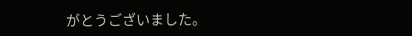がとうございました。